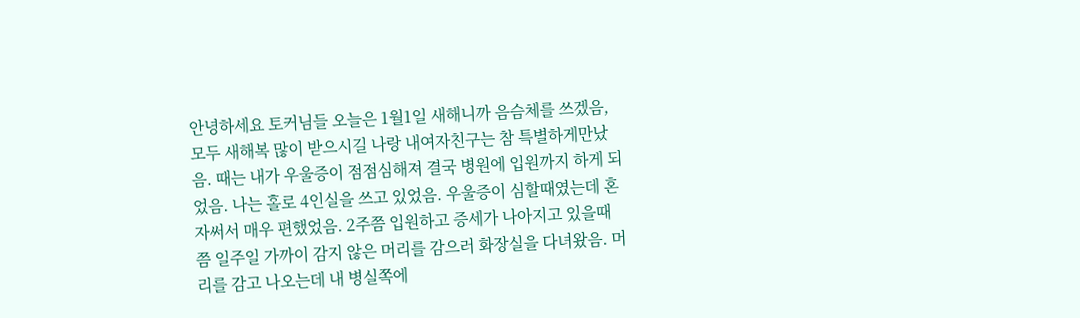안녕하세요 토커님들 오늘은 1월1일 새해니까 음슴체를 쓰겠음, 모두 새해복 많이 받으시길 나랑 내여자친구는 참 특별하게만났음. 때는 내가 우울증이 점점심해져 결국 병원에 입원까지 하게 되었음. 나는 홀로 4인실을 쓰고 있었음. 우울증이 심할때였는데 혼자써서 매우 편했었음. 2주쯤 입원하고 증세가 나아지고 있을때쯤 일주일 가까이 감지 않은 머리를 감으러 화장실을 다녀왔음. 머리를 감고 나오는데 내 병실쪽에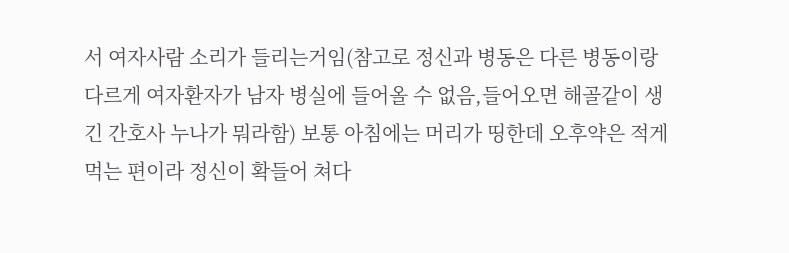서 여자사람 소리가 들리는거임(참고로 정신과 병동은 다른 병동이랑 다르게 여자환자가 남자 병실에 들어올 수 없음,들어오면 해골같이 생긴 간호사 누나가 뭐라함) 보통 아침에는 머리가 띵한데 오후약은 적게먹는 편이라 정신이 확들어 쳐다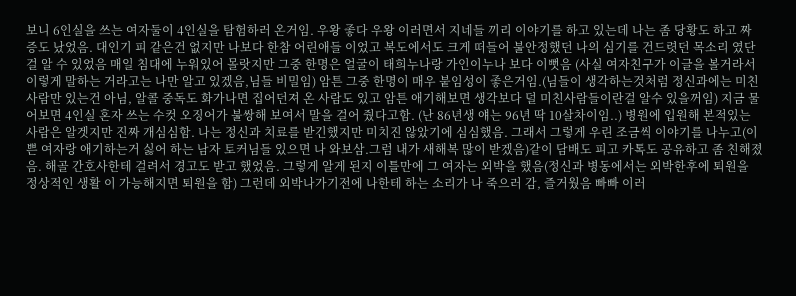보니 6인실을 쓰는 여자둘이 4인실을 탐험하러 온거임. 우왕 좋다 우왕 이러면서 지네들 끼리 이야기를 하고 있는데 나는 좀 당황도 하고 짜증도 났었음. 대인기 피 같은건 없지만 나보다 한참 어린애들 이었고 복도에서도 크게 떠들어 불안정했던 나의 심기를 건드렷던 목소리 였단걸 알 수 있었음 매일 침대에 누워있어 몰랏지만 그중 한명은 얼굴이 태희누나랑 가인이누나 보다 이뻣음 (사실 여자친구가 이글을 볼거라서 이렇게 말하는 거라고는 나만 알고 있겠음,님들 비밀임) 암튼 그중 한명이 매우 붙임성이 좋은거임.(님들이 생각하는것처럼 정신과에는 미친사람만 있는건 아님, 알콜 중독도 화가나면 집어던져 온 사람도 있고 암튼 애기해보면 생각보다 덜 미친사람들이란걸 알수 있을꺼임) 지금 물어보면 4인실 혼자 쓰는 수컷 오징어가 불쌍해 보여서 말을 걸어 줬다고함. (난 86년생 얘는 96년 딱 10살차이임..) 병원에 입원해 본적있는 사람은 알겟지만 진짜 개심심함. 나는 정신과 치료를 받긴했지만 미치진 않았기에 심심했음. 그래서 그렇게 우린 조금씩 이야기를 나누고(이쁜 여자랑 애기하는거 싫어 하는 남자 토커님들 있으면 나 와보삼.그럼 내가 새해복 많이 받겠음)같이 담배도 피고 카톡도 공유하고 좀 친해졌음. 해골 간호사한테 걸려서 경고도 받고 했었음. 그렇게 알게 된지 이틀만에 그 여자는 외박을 했음(정신과 병동에서는 외박한후에 퇴원을 정상적인 생활 이 가능해지면 퇴원을 함) 그런데 외박나가기전에 나한테 하는 소리가 나 죽으러 감, 즐거웠음 빠빠 이러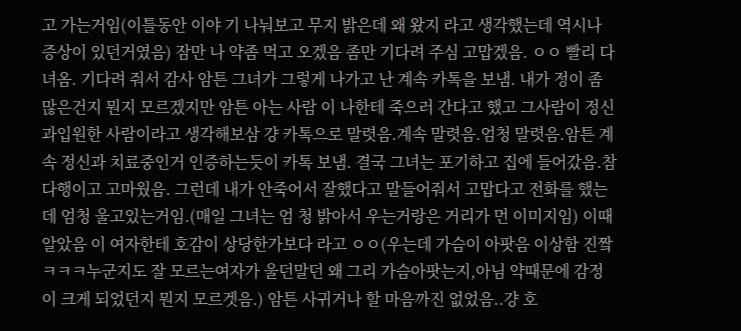고 가는거임(이틀동안 이야 기 나눠보고 무지 밝은데 왜 왔지 라고 생각했는데 역시나 증상이 있던거였음) 잠만 나 약좀 먹고 오겠음 좀만 기다려 주심 고맙겠음. ㅇㅇ 빨리 다녀옴. 기다려 줘서 감사 암튼 그녀가 그렇게 나가고 난 계속 카톡을 보냄. 내가 정이 좀 많은건지 뭔지 모르겠지만 암튼 아는 사람 이 나한테 죽으러 간다고 했고 그사람이 정신과입원한 사람이라고 생각해보삼 걍 카톡으로 말렷음.계속 말렷음.엄청 말렷음.암튼 계속 정신과 치료중인거 인증하는듯이 카톡 보냄. 결국 그녀는 포기하고 집에 들어갔음.참 다행이고 고마웠음. 그런데 내가 안죽어서 잘했다고 말들어줘서 고맙다고 전화를 했는데 엄청 울고있는거임.(매일 그녀는 엄 청 밝아서 우는거랑은 거리가 먼 이미지임) 이때 알았음 이 여자한테 호감이 상당한가보다 라고 ㅇㅇ(우는데 가슴이 아팟음 이상함 진짴ㅋㅋㅋ누군지도 잘 모르는여자가 울던말던 왜 그리 가슴아팟는지,아님 약때문에 감정이 크게 되었던지 뭔지 모르겟음.) 암튼 사귀거나 할 마음까진 없었음..걍 호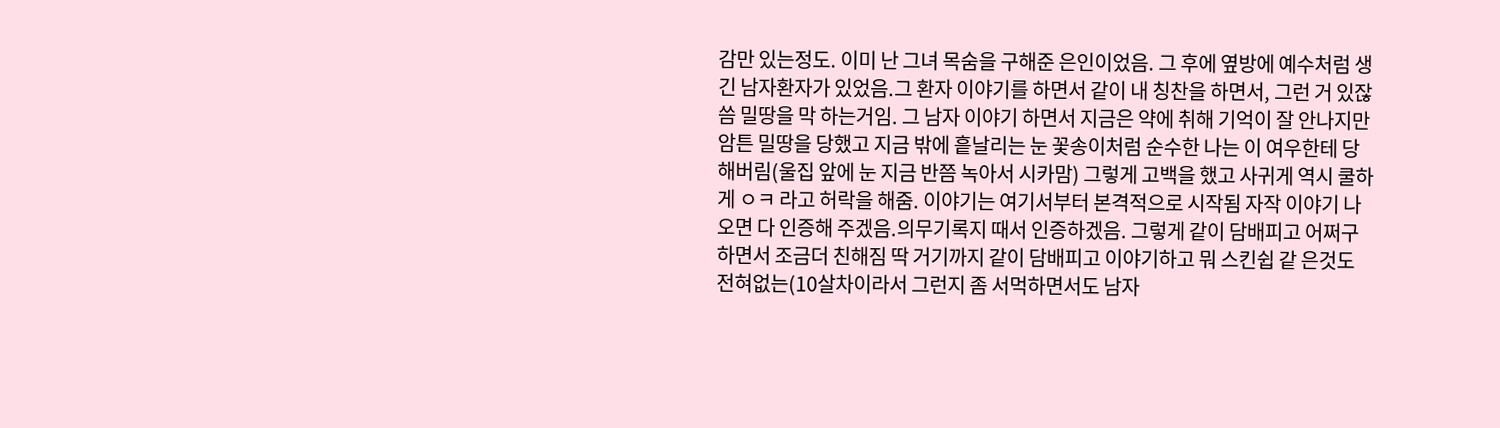감만 있는정도. 이미 난 그녀 목숨을 구해준 은인이었음. 그 후에 옆방에 예수처럼 생긴 남자환자가 있었음.그 환자 이야기를 하면서 같이 내 칭찬을 하면서, 그런 거 있잖씀 밀땅을 막 하는거임. 그 남자 이야기 하면서 지금은 약에 취해 기억이 잘 안나지만 암튼 밀땅을 당했고 지금 밖에 흩날리는 눈 꽃송이처럼 순수한 나는 이 여우한테 당해버림(울집 앞에 눈 지금 반쯤 녹아서 시카맘) 그렇게 고백을 했고 사귀게 역시 쿨하게 ㅇㅋ 라고 허락을 해줌. 이야기는 여기서부터 본격적으로 시작됨 자작 이야기 나오면 다 인증해 주겠음.의무기록지 때서 인증하겠음. 그렇게 같이 담배피고 어쩌구 하면서 조금더 친해짐 딱 거기까지 같이 담배피고 이야기하고 뭐 스킨쉽 같 은것도 전혀없는(10살차이라서 그런지 좀 서먹하면서도 남자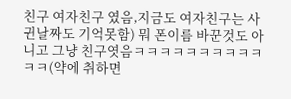친구 여자친구 였음,지금도 여자친구는 사귄날짜도 기억못함) 뭐 폰이름 바꾼것도 아니고 그냥 친구엿음ㅋㅋㅋㅋㅋㅋㅋㅋㅋㅋㅋㅋ(약에 취하면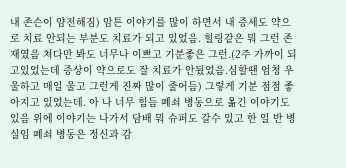내 존슨이 얌전해짐) 암튼 이야기를 많이 하면서 내 증세도 약으로 치료 안되는 부분도 치료가 되고 있었음. 힐링같은 뭐 그런 존재였음 쳐다만 봐도 너무나 이쁘고 기분좋은 그런.(2주 가까이 되고있었는데 증상이 약으로도 잘 치료가 안됬었음.심할땐 엄청 우울하고 매일 울고 그런게 진짜 많이 줄어듬) 그렇게 기분 점점 좋아지고 있었는데. 아 나 너무 힘듬 폐쇠 병동으로 옮긴 이야기도 있음 위에 이야기는 나가서 담배 뭐 슈퍼도 갈수 있고 한 일 반 병실임 폐쇠 병동은 정신과 감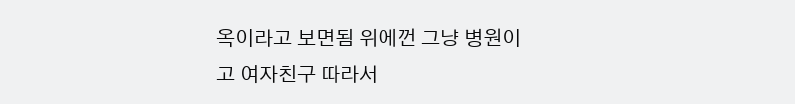옥이라고 보면됨 위에껀 그냥 병원이고 여자친구 따라서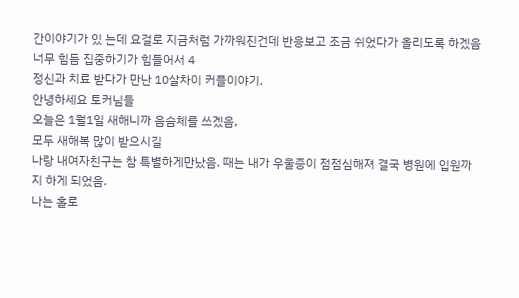간이야기가 있 는데 요걸로 지금처럼 가까워진건데 반응보고 조금 쉬었다가 올리도록 하겠음 너무 힘듬 집중하기가 힘들어서 4
정신과 치료 받다가 만난 10살차이 커플이야기.
안녕하세요 토커님들
오늘은 1월1일 새해니까 음슴체를 쓰겠음,
모두 새해복 많이 받으시길
나랑 내여자친구는 참 특별하게만났음. 때는 내가 우울증이 점점심해져 결국 병원에 입원까지 하게 되었음.
나는 홀로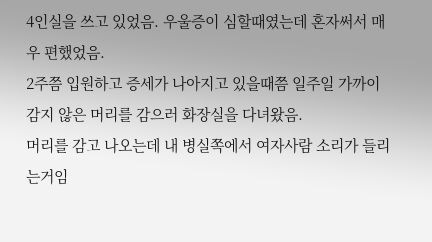4인실을 쓰고 있었음. 우울증이 심할때였는데 혼자써서 매우 편했었음.
2주쯤 입원하고 증세가 나아지고 있을때쯤 일주일 가까이 감지 않은 머리를 감으러 화장실을 다녀왔음.
머리를 감고 나오는데 내 병실쪽에서 여자사람 소리가 들리는거임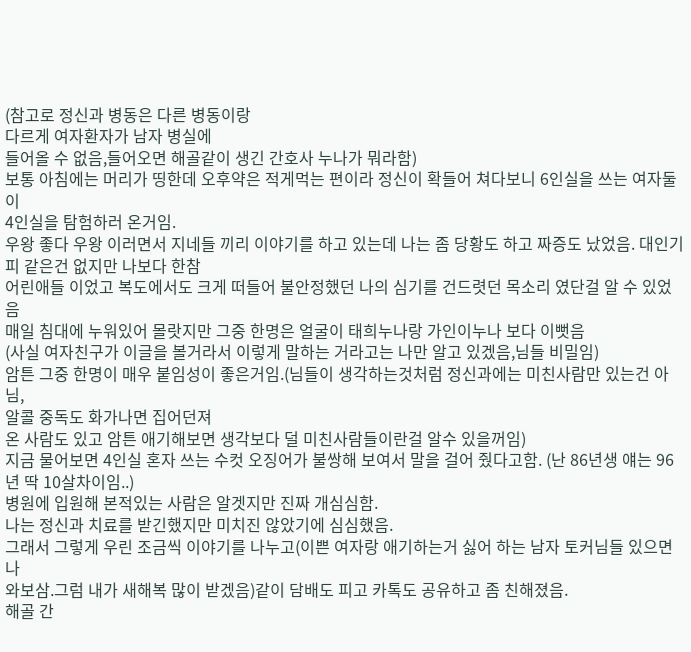(참고로 정신과 병동은 다른 병동이랑
다르게 여자환자가 남자 병실에
들어올 수 없음,들어오면 해골같이 생긴 간호사 누나가 뭐라함)
보통 아침에는 머리가 띵한데 오후약은 적게먹는 편이라 정신이 확들어 쳐다보니 6인실을 쓰는 여자둘이
4인실을 탐험하러 온거임.
우왕 좋다 우왕 이러면서 지네들 끼리 이야기를 하고 있는데 나는 좀 당황도 하고 짜증도 났었음. 대인기
피 같은건 없지만 나보다 한참
어린애들 이었고 복도에서도 크게 떠들어 불안정했던 나의 심기를 건드렷던 목소리 였단걸 알 수 있었음
매일 침대에 누워있어 몰랏지만 그중 한명은 얼굴이 태희누나랑 가인이누나 보다 이뻣음
(사실 여자친구가 이글을 볼거라서 이렇게 말하는 거라고는 나만 알고 있겠음,님들 비밀임)
암튼 그중 한명이 매우 붙임성이 좋은거임.(님들이 생각하는것처럼 정신과에는 미친사람만 있는건 아님,
알콜 중독도 화가나면 집어던져
온 사람도 있고 암튼 애기해보면 생각보다 덜 미친사람들이란걸 알수 있을꺼임)
지금 물어보면 4인실 혼자 쓰는 수컷 오징어가 불쌍해 보여서 말을 걸어 줬다고함. (난 86년생 얘는 96년 딱 10살차이임..)
병원에 입원해 본적있는 사람은 알겟지만 진짜 개심심함.
나는 정신과 치료를 받긴했지만 미치진 않았기에 심심했음.
그래서 그렇게 우린 조금씩 이야기를 나누고(이쁜 여자랑 애기하는거 싫어 하는 남자 토커님들 있으면 나
와보삼.그럼 내가 새해복 많이 받겠음)같이 담배도 피고 카톡도 공유하고 좀 친해졌음.
해골 간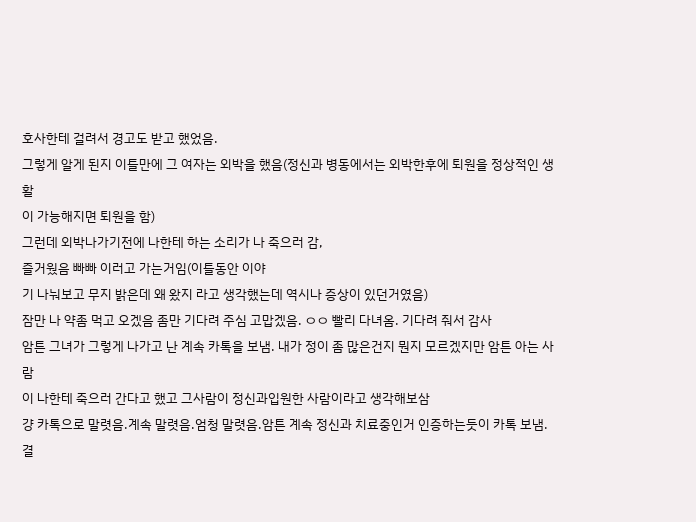호사한테 걸려서 경고도 받고 했었음.
그렇게 알게 된지 이틀만에 그 여자는 외박을 했음(정신과 병동에서는 외박한후에 퇴원을 정상적인 생활
이 가능해지면 퇴원을 함)
그런데 외박나가기전에 나한테 하는 소리가 나 죽으러 감,
즐거웠음 빠빠 이러고 가는거임(이틀동안 이야
기 나눠보고 무지 밝은데 왜 왔지 라고 생각했는데 역시나 증상이 있던거였음)
잠만 나 약좀 먹고 오겠음 좀만 기다려 주심 고맙겠음. ㅇㅇ 빨리 다녀옴. 기다려 줘서 감사
암튼 그녀가 그렇게 나가고 난 계속 카톡을 보냄. 내가 정이 좀 많은건지 뭔지 모르겠지만 암튼 아는 사람
이 나한테 죽으러 간다고 했고 그사람이 정신과입원한 사람이라고 생각해보삼
걍 카톡으로 말렷음.계속 말렷음.엄청 말렷음.암튼 계속 정신과 치료중인거 인증하는듯이 카톡 보냄.
결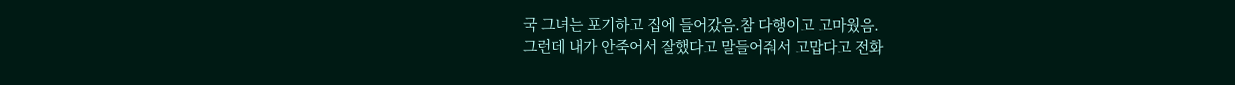국 그녀는 포기하고 집에 들어갔음.참 다행이고 고마웠음.
그런데 내가 안죽어서 잘했다고 말들어줘서 고맙다고 전화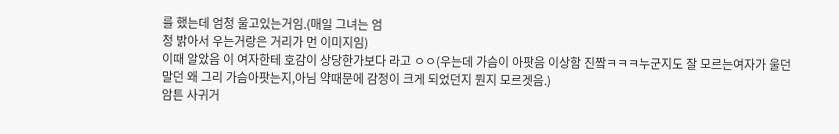를 했는데 엄청 울고있는거임.(매일 그녀는 엄
청 밝아서 우는거랑은 거리가 먼 이미지임)
이때 알았음 이 여자한테 호감이 상당한가보다 라고 ㅇㅇ(우는데 가슴이 아팟음 이상함 진짴ㅋㅋㅋ누군지도 잘 모르는여자가 울던말던 왜 그리 가슴아팟는지,아님 약때문에 감정이 크게 되었던지 뭔지 모르겟음.)
암튼 사귀거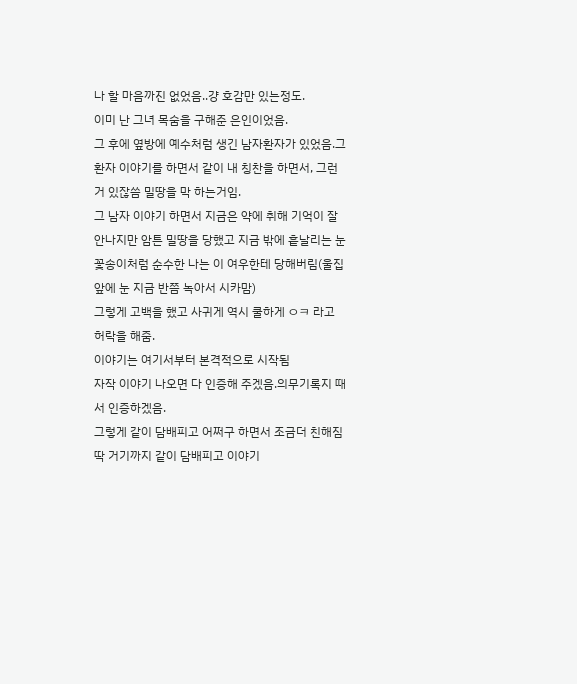나 할 마음까진 없었음..걍 호감만 있는정도.
이미 난 그녀 목숨을 구해준 은인이었음.
그 후에 옆방에 예수처럼 생긴 남자환자가 있었음.그 환자 이야기를 하면서 같이 내 칭찬을 하면서, 그런
거 있잖씀 밀땅을 막 하는거임.
그 남자 이야기 하면서 지금은 약에 취해 기억이 잘 안나지만 암튼 밀땅을 당했고 지금 밖에 흩날리는 눈
꽃송이처럼 순수한 나는 이 여우한테 당해버림(울집 앞에 눈 지금 반쯤 녹아서 시카맘)
그렇게 고백을 했고 사귀게 역시 쿨하게 ㅇㅋ 라고 허락을 해줌.
이야기는 여기서부터 본격적으로 시작됨
자작 이야기 나오면 다 인증해 주겠음.의무기록지 때서 인증하겠음.
그렇게 같이 담배피고 어쩌구 하면서 조금더 친해짐 딱 거기까지 같이 담배피고 이야기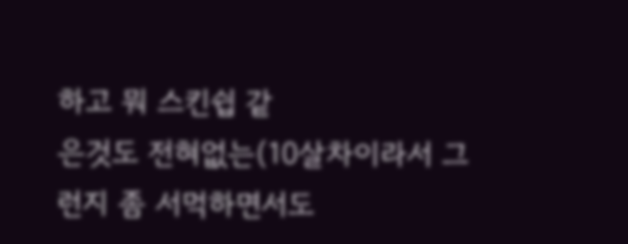하고 뭐 스킨쉽 같
은것도 전혀없는(10살차이라서 그런지 좀 서먹하면서도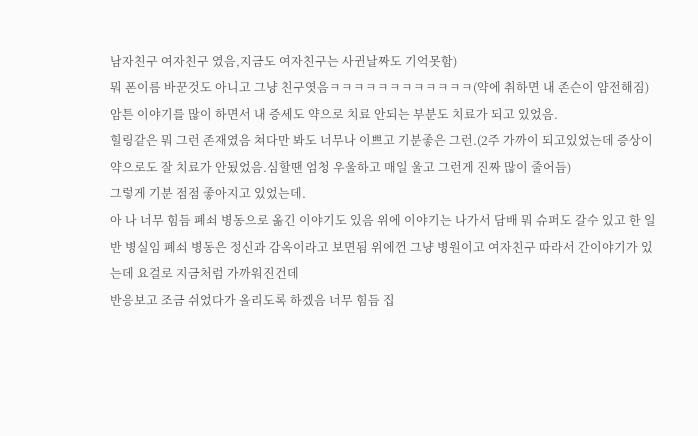남자친구 여자친구 였음,지금도 여자친구는 사귄날짜도 기억못함)
뭐 폰이름 바꾼것도 아니고 그냥 친구엿음ㅋㅋㅋㅋㅋㅋㅋㅋㅋㅋㅋㅋ(약에 취하면 내 존슨이 얌전해짐)
암튼 이야기를 많이 하면서 내 증세도 약으로 치료 안되는 부분도 치료가 되고 있었음.
힐링같은 뭐 그런 존재였음 쳐다만 봐도 너무나 이쁘고 기분좋은 그런.(2주 가까이 되고있었는데 증상이 약으로도 잘 치료가 안됬었음.심할땐 엄청 우울하고 매일 울고 그런게 진짜 많이 줄어듬)
그렇게 기분 점점 좋아지고 있었는데.
아 나 너무 힘듬 폐쇠 병동으로 옮긴 이야기도 있음 위에 이야기는 나가서 담배 뭐 슈퍼도 갈수 있고 한 일
반 병실임 폐쇠 병동은 정신과 감옥이라고 보면됨 위에껀 그냥 병원이고 여자친구 따라서 간이야기가 있
는데 요걸로 지금처럼 가까워진건데
반응보고 조금 쉬었다가 올리도록 하겠음 너무 힘듬 집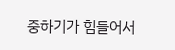중하기가 힘들어서